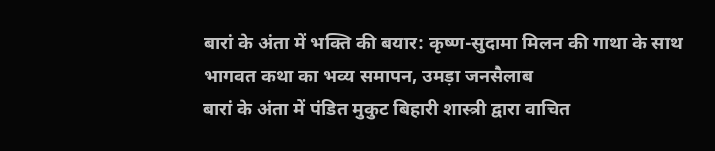बारां के अंता में भक्ति की बयार: कृष्ण-सुदामा मिलन की गाथा के साथ भागवत कथा का भव्य समापन, उमड़ा जनसैलाब
बारां के अंता में पंडित मुकुट बिहारी शास्त्री द्वारा वाचित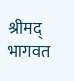श्रीमद् भागवत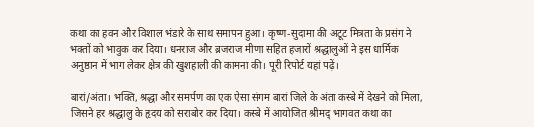कथा का हवन और विशाल भंडारे के साथ समापन हुआ। कृष्ण-सुदामा की अटूट मित्रता के प्रसंग ने भक्तों को भावुक कर दिया। धनराज और ब्रजराज मीणा सहित हजारों श्रद्धालुओं ने इस धार्मिक अनुष्ठान में भाग लेकर क्षेत्र की खुशहाली की कामना की। पूरी रिपोर्ट यहां पढ़ें।

बारां/अंता। भक्ति, श्रद्धा और समर्पण का एक ऐसा संगम बारां जिले के अंता कस्बे में देखने को मिला, जिसने हर श्रद्धालु के हृदय को सराबोर कर दिया। कस्बे में आयोजित श्रीमद् भागवत कथा का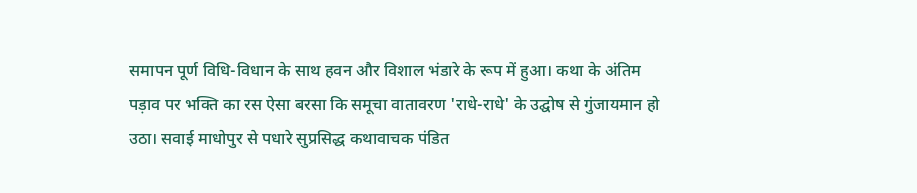समापन पूर्ण विधि-विधान के साथ हवन और विशाल भंडारे के रूप में हुआ। कथा के अंतिम पड़ाव पर भक्ति का रस ऐसा बरसा कि समूचा वातावरण 'राधे-राधे' के उद्घोष से गुंजायमान हो उठा। सवाई माधोपुर से पधारे सुप्रसिद्ध कथावाचक पंडित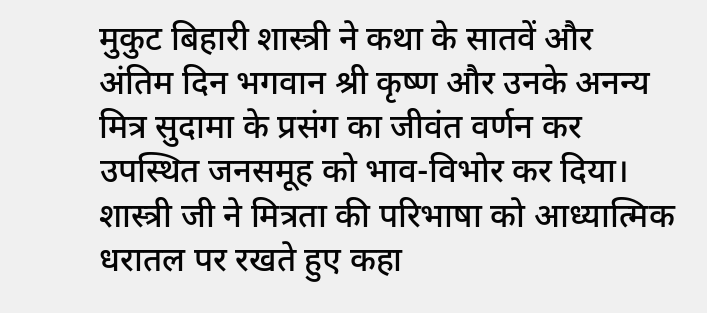मुकुट बिहारी शास्त्री ने कथा के सातवें और अंतिम दिन भगवान श्री कृष्ण और उनके अनन्य मित्र सुदामा के प्रसंग का जीवंत वर्णन कर उपस्थित जनसमूह को भाव-विभोर कर दिया।
शास्त्री जी ने मित्रता की परिभाषा को आध्यात्मिक धरातल पर रखते हुए कहा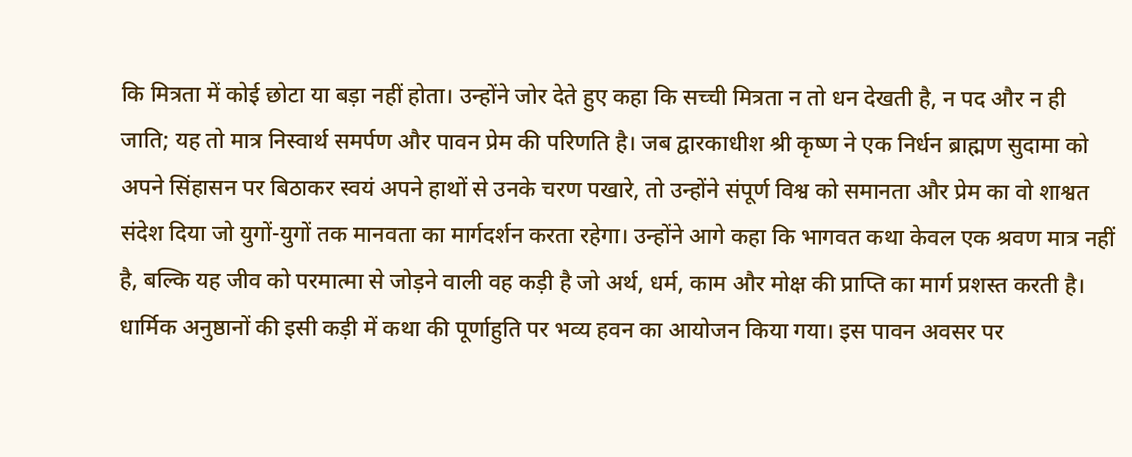कि मित्रता में कोई छोटा या बड़ा नहीं होता। उन्होंने जोर देते हुए कहा कि सच्ची मित्रता न तो धन देखती है, न पद और न ही जाति; यह तो मात्र निस्वार्थ समर्पण और पावन प्रेम की परिणति है। जब द्वारकाधीश श्री कृष्ण ने एक निर्धन ब्राह्मण सुदामा को अपने सिंहासन पर बिठाकर स्वयं अपने हाथों से उनके चरण पखारे, तो उन्होंने संपूर्ण विश्व को समानता और प्रेम का वो शाश्वत संदेश दिया जो युगों-युगों तक मानवता का मार्गदर्शन करता रहेगा। उन्होंने आगे कहा कि भागवत कथा केवल एक श्रवण मात्र नहीं है, बल्कि यह जीव को परमात्मा से जोड़ने वाली वह कड़ी है जो अर्थ, धर्म, काम और मोक्ष की प्राप्ति का मार्ग प्रशस्त करती है।
धार्मिक अनुष्ठानों की इसी कड़ी में कथा की पूर्णाहुति पर भव्य हवन का आयोजन किया गया। इस पावन अवसर पर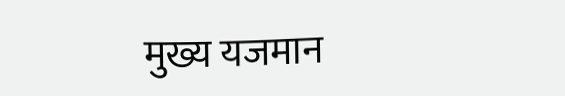मुख्य यजमान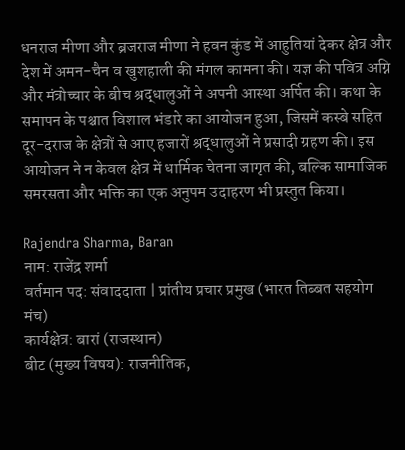धनराज मीणा और ब्रजराज मीणा ने हवन कुंड में आहुतियां देकर क्षेत्र और देश में अमन-चैन व खुशहाली की मंगल कामना की। यज्ञ की पवित्र अग्नि और मंत्रोच्चार के बीच श्रद्धालुओं ने अपनी आस्था अर्पित की। कथा के समापन के पश्चात विशाल भंडारे का आयोजन हुआ, जिसमें कस्बे सहित दूर-दराज के क्षेत्रों से आए हजारों श्रद्धालुओं ने प्रसादी ग्रहण की। इस आयोजन ने न केवल क्षेत्र में धार्मिक चेतना जागृत की, बल्कि सामाजिक समरसता और भक्ति का एक अनुपम उदाहरण भी प्रस्तुत किया।

Rajendra Sharma, Baran
नाम: राजेंद्र शर्मा
वर्तमान पद: संवाददाता | प्रांतीय प्रचार प्रमुख (भारत तिब्बत सहयोग मंच)
कार्यक्षेत्र: बारां (राजस्थान)
बीट (मुख्य विषय): राजनीतिक,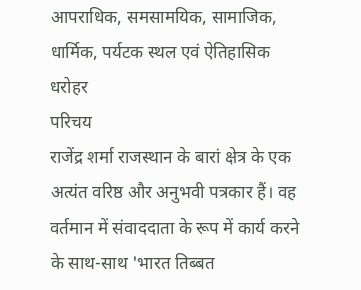आपराधिक, समसामयिक, सामाजिक, धार्मिक, पर्यटक स्थल एवं ऐतिहासिक धरोहर
परिचय
राजेंद्र शर्मा राजस्थान के बारां क्षेत्र के एक अत्यंत वरिष्ठ और अनुभवी पत्रकार हैं। वह वर्तमान में संवाददाता के रूप में कार्य करने के साथ-साथ 'भारत तिब्बत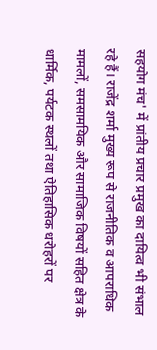सहयोग मंच' में प्रांतीय प्रचार प्रमुख का दायित्व भी संभाल रहे हैं। राजेंद्र शर्मा मुख्य रूप से राजनीतिक व आपराधिक मामलों, समसामयिक और सामाजिक विषयों सहित क्षेत्र के धार्मिक, पर्यटक स्थलों तथा ऐतिहासिक धरोहरों पर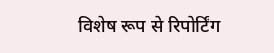विशेष रूप से रिपोर्टिंग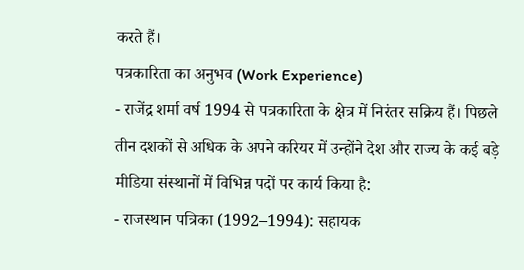करते हैं।
पत्रकारिता का अनुभव (Work Experience)
- राजेंद्र शर्मा वर्ष 1994 से पत्रकारिता के क्षेत्र में निरंतर सक्रिय हैं। पिछले तीन दशकों से अधिक के अपने करियर में उन्होंने देश और राज्य के कई बड़े मीडिया संस्थानों में विभिन्न पदों पर कार्य किया है:
- राजस्थान पत्रिका (1992–1994): सहायक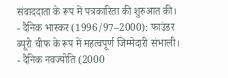संवाददाता के रूप में पत्रकारिता की शुरुआत की।
- दैनिक भास्कर (1996/97–2000): फाउंडर ब्यूरो चीफ के रूप में महत्वपूर्ण जिम्मेदारी संभाली।
- दैनिक नवज्योति (2000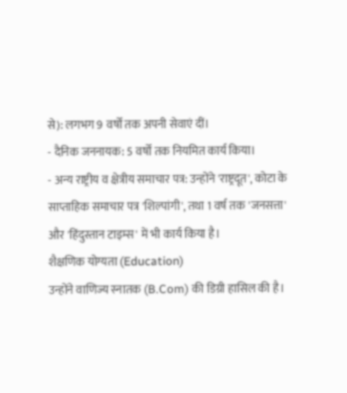से): लगभग 9 वर्षों तक अपनी सेवाएं दीं।
- दैनिक जननायक: 5 वर्षों तक नियमित कार्य किया।
- अन्य राष्ट्रीय व क्षेत्रीय समाचार पत्र: उन्होंने 'राष्ट्रदूत', कोटा के साप्ताहिक समाचार पत्र 'शिल्पांगी', तथा 1 वर्ष तक 'जनसत्ता' और 'हिंदुस्तान टाइम्स' में भी कार्य किया है।
शैक्षणिक योग्यता (Education)
उन्होंने वाणिज्य स्नातक (B.Com) की डिग्री हासिल की है।